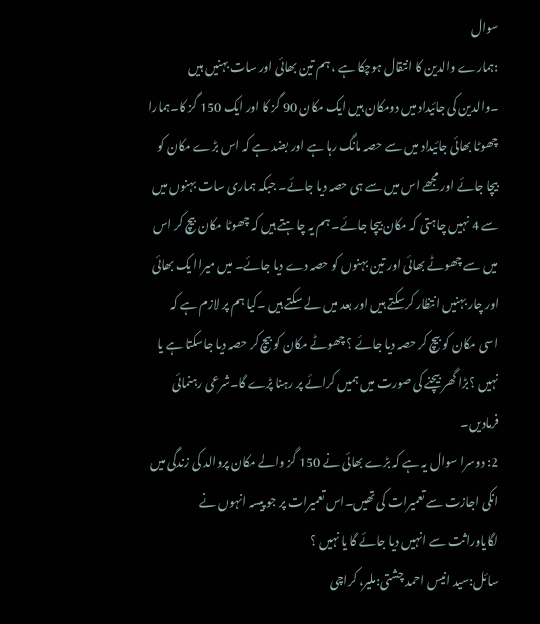سوال
:ہمارے والدین کا انتقال ہوچکا ہے ، ہم تین بھائی اور سات بہنیں ہیں ۔والدین کی جائیداد میں دومکان ہیں ایک مکان 90 گز کا اور ایک 150 گز کا۔ہمارا چھوٹا بھائی جائیداد میں سے حصہ مانگ رہا ہے اور بضد ہے کہ اس بڑے مکان کو بیچا جائے اور مجھے اس میں سے ہی حصہ دیا جائے۔ جبکہ ہماری سات بہنوں میں سے 4 نہیں چاہتی کہ مکان بیچا جائے۔ ہم یہ چاہتے ہیں کہ چھوٹا مکان بیچ کر اس میں سے چھوٹے بھائی اور تین بہنوں کو حصہ دے دیا جائے۔ میں میراا یک بھائی اور چار بہنیں انتظار کرسکتے ہیں اور بعد میں لے سکتے ہیں ۔کیا ہم پر لازم ہے کہ اسی مکان کو بیچ کر حصہ دیا جائے ؟ چھوٹے مکان کو بیچ کر حصہ دیا جاسکتا ہے یا نہیں ؟بڑا گھر بیچنے کی صورت میں ہمیں کرائے پر رہنا پڑے گا۔شرعی رہنمائی فرمادیں۔
2: دوسرا سوال یہ ہے کہ بڑے بھائی نے 150 گز والے مکان پروالد کی زندگی میں انکی اجازت سے تعمیرات کی تھیں۔اس تعمیرات پر جو پیسہ انہوں نے لگایاوراثت سے انہیں دیا جائے گا یا نہیں ؟
سائل:سید انیس احمد چشتی:ملیر، کراچی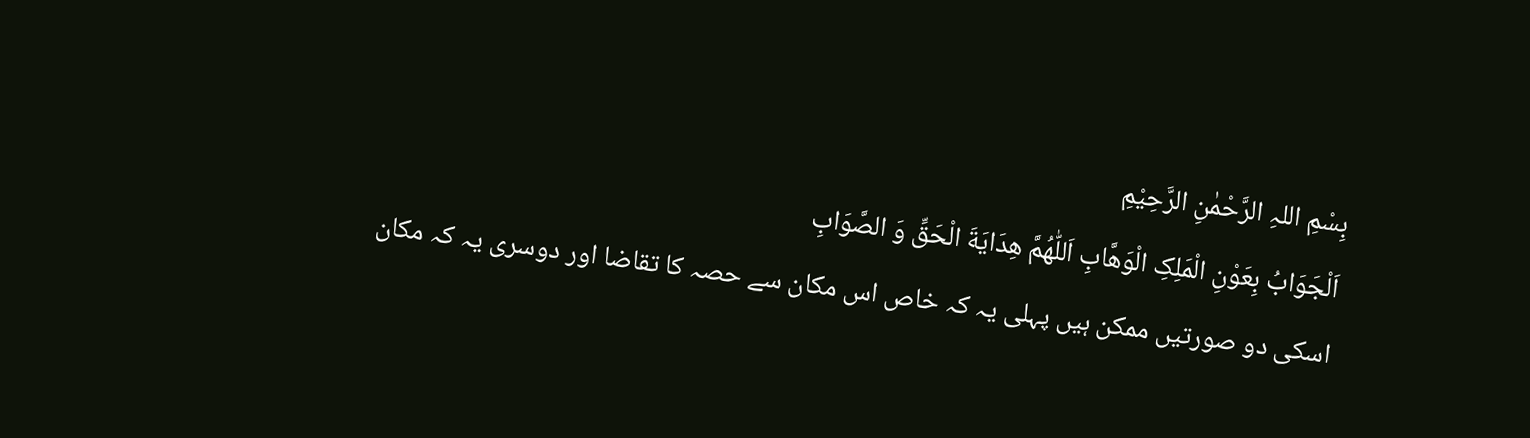بِسْمِ اللہِ الرَّحْمٰنِ الرَّحِيْمِ
اَلْجَوَابُ بِعَوْنِ الْمَلِکِ الْوَھَّابِ اَللّٰھُمَّ ھِدَايَةَ الْحَقِّ وَ الصَّوَابِ
اسکی دو صورتیں ممکن ہیں پہلی یہ کہ خاص اس مکان سے حصہ کا تقاضا اور دوسری یہ کہ مکان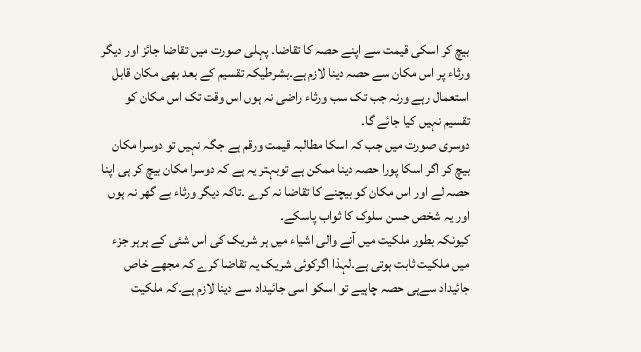بیچ کر اسکی قیمت سے اپنے حصہ کا تقاضا۔ پہلی صورت میں تقاضا جائز اور دیگر ورثاء پر اس مکان سے حصہ دینا لازم ہے۔بشرطیکہ تقسیم کے بعد بھی مکان قابل استعمال رہے ورنہ جب تک سب ورثاء راضی نہ ہوں اس وقت تک اس مکان کو تقسیم نہیں کیا جائے گا۔
دوسری صورت میں جب کہ اسکا مطالبہ قیمت ورقم ہے جگہ نہیں تو دوسرا مکان بیچ کر اگر اسکا پورا حصہ دینا ممکن ہے توبہتر یہ ہے کہ دوسرا مکان بیچ کر ہی اپنا حصہ لے اور اس مکان کو بیچنے کا تقاضا نہ کرے ۔تاکہ دیگر ورثاء بے گھر نہ ہوں اور یہ شخص حسن سلوک کا ثواب پاسکے۔
کیونکہ بطور ملکیت میں آنے والی اشیاء میں ہر شریک کی اس شئی کے ہرہر جزء میں ملکیت ثابت ہوتی ہے۔لہذا اگرکوئی شریک یہ تقاضا کرے کہ مجھے خاص جائیداد سےہی حصہ چاہیے تو اسکو اسی جائیداد سے دینا لازم ہے۔کہ ملکیت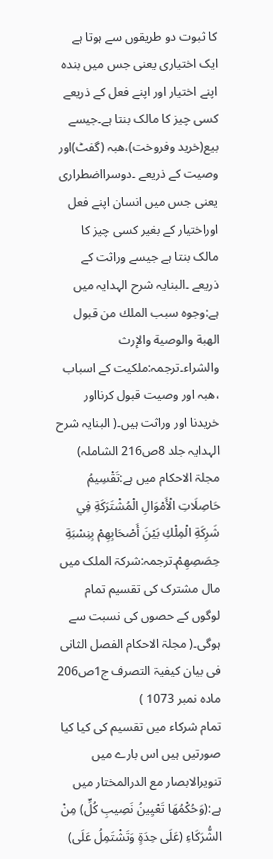کا ثبوت دو طریقوں سے ہوتا ہے ایک اختیاری یعنی جس میں بندہ اپنے اختیار اور اپنے فعل کے ذریعے کسی چیز کا مالک بنتا ہے۔جیسے بیع(خرید وفروخت)،ھبہ (گفٹ)اور وصیت کے ذریعے ۔دوسرااضطراری یعنی جس میں انسان اپنے فعل اوراختیار کے بغیر کسی چیز کا مالک بنتا ہے جیسے وراثت کے ذریعے ۔البنایہ شرح الہدایہ میں ہے:وجوه سبب الملك من قبول الهبة والوصية والإرث والشراء۔ترجمہ:ملکیت کے اسباب ،ھبہ اور وصیت قبول کرنااور خریدنا اور وراثت ہیں۔( البنایہ شرح الہدایہ جلد 8ص216 الشاملہ)
مجلۃ الاحکام میں ہے:تَقْسِيمُ حَاصِلَاتِ الْأَمْوَالِ الْمُشْتَرَكَةِ فِي شَرِكَةِ الْمِلْكِ بَيْنَ أَصْحَابِهِمْ بِنِسْبَةِ حِصَصِهِمْ۔ترجمہ:شرکۃ الملک میں مال مشترک کی تقسیم تمام لوگوں کے حصوں کی نسبت سے ہوگی۔( مجلۃ الاحکام الفصل الثانی فی بیان کیفیۃ التصرف ج1ص206 مادہ نمبر 1073 )
تمام شرکاء میں تقسیم کی کیا کیا صورتیں ہیں اس بارے میں تنویرالابصار مع الدرالمختار میں ہے:(وَحُكْمُهَا تَعْيِينُ نَصِيبِ كُلٍّ) مِنْ الشُّرَكَاءِ (عَلَى حِدَةٍ وَتَشْتَمِلُ عَلَى)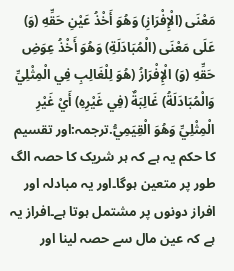مَعْنَى (الْإِفْرَازِ) وَهُوَ أَخْذُ عَيْنِ حَقِّهِ (وَ) عَلَى مَعْنَى (الْمُبَادَلَةِ) وَهُوَ أَخْذُ عِوَضِ حَقِّهِ (وَ) الْإِفْرَازُ (هُوَ لِلْغَالِبِ فِي الْمِثْلِيِّ وَالْمُبَادَلَةُ) غَالِبَةٌ (فِي غَيْرِهِ) أَيْ غَيْرِ الْمِثْلِيِّ وَهُوَ الْقِيَمِيُّ.ترجمہ:اور تقسیم کا حکم یہ ہے کہ ہر شریک کا حصہ الگ طور پر متعین ہوگا۔اور یہ مبادلہ اور افراز دونوں پر مشتمل ہوتا ہے۔افراز یہ ہے کہ عین مال سے حصہ لینا اور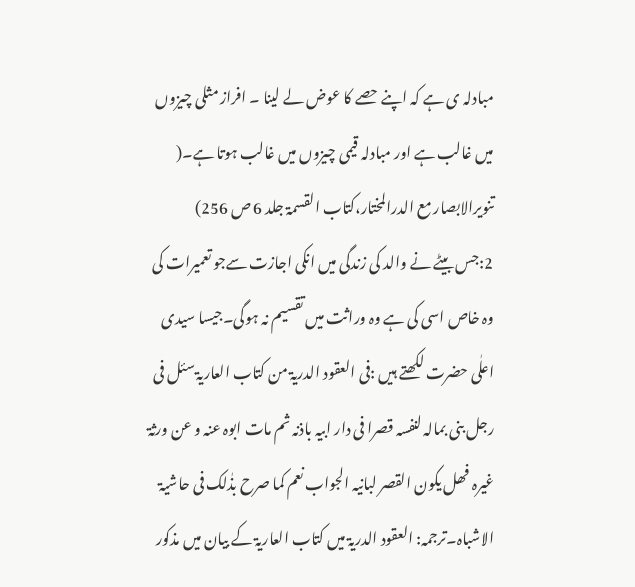مبادلہ ی ہے کہ اپنے حصے کا عوض لے لینا ۔ افراز مثلی چیزوں میں غالب ہے اور مبادلہ قیمی چیزوں میں غالب ہوتا ہے۔( تنویرالابصار مع الدرالمختار،کتاب القسمۃ جلد 6 ص 256)
2:جس بیٹے نے والد کی زندگی میں انکی اجازت سےجو تعمیرات کی وہ خاص اسی کی ہے وہ وراثت میں تقسیم نہ ہوگی۔جیسا سیدی اعلٰی حضرت لکھتے ہیں :فی العقود الدریۃ من کتاب العاریۃ سئل فی رجل بنی بمالہ لنفسہ قصرا فی دار ابیہ باذنہ ثم مات ابوہ عنہ و عن ورثۃ غیرہ فھل یکون القصر لبانیہ الجواب نعم کما صرح بذٰلک فی حاشیۃ الاشباہ۔ترجمہ: العقود الدریۃ میں کتاب العاریۃ کے بیان میں مذکور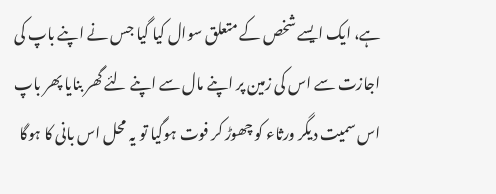ہے، ایک ایسے شخص کے متعلق سوال کیا گیا جس نے اپنے باپ کی اجازت سے اس کی زمین پر اپنے مال سے اپنے لئے گھر بنایا پھر باپ اس سمیت دیگر ورثاء کو چھوڑ کر فوت ہوگیا تو یہ محل اس بانی کا ہوگا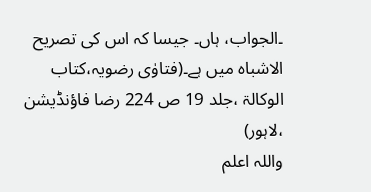۔الجواب، ہاں۔ جیسا کہ اس کی تصریح الاشباہ میں ہے۔(فتاوٰی رضویہ،کتاب الوکالۃ ،جلد 19 ص 224 رضا فاؤنڈیشن ،لاہور)
واللہ اعلم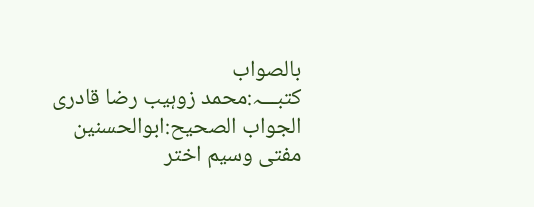بالصواب
کتبـــہ:محمد زوہیب رضا قادری
الجواب الصحیح:ابوالحسنین مفتی وسیم اختر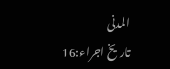المدنی
تاریخ اجراء:16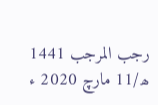رجب المرجب 1441 ھ/11 مارچ 2020 ء